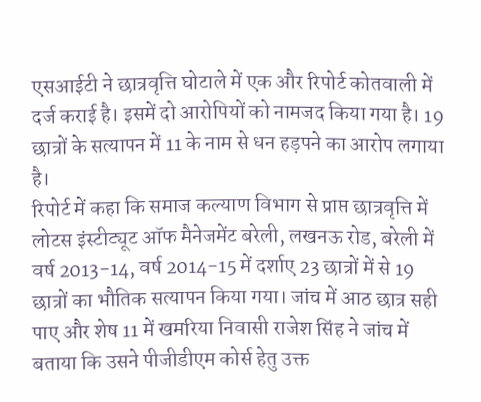एसआईटी ने छात्रवृत्ति घोटाले में एक और रिपोर्ट कोतवाली में दर्ज कराई है। इसमें दो आरोपियों को नामजद किया गया है। 19 छात्रों के सत्यापन में 11 के नाम से धन हड़पने का आरोप लगाया है।
रिपोर्ट में कहा कि समाज कल्याण विभाग से प्राप्त छात्रवृत्ति में लोटस इंस्टीट्यूट ऑफ मैनेजमेंट बरेली, लखनऊ रोड, बरेली में वर्ष 2013-14, वर्ष 2014-15 में दर्शाए 23 छात्रों में से 19 छात्रों का भौतिक सत्यापन किया गया। जांच में आठ छात्र सही पाए और शेष 11 में खमरिया निवासी राजेश सिंह ने जांच में बताया कि उसने पीजीडीएम कोर्स हेतु उक्त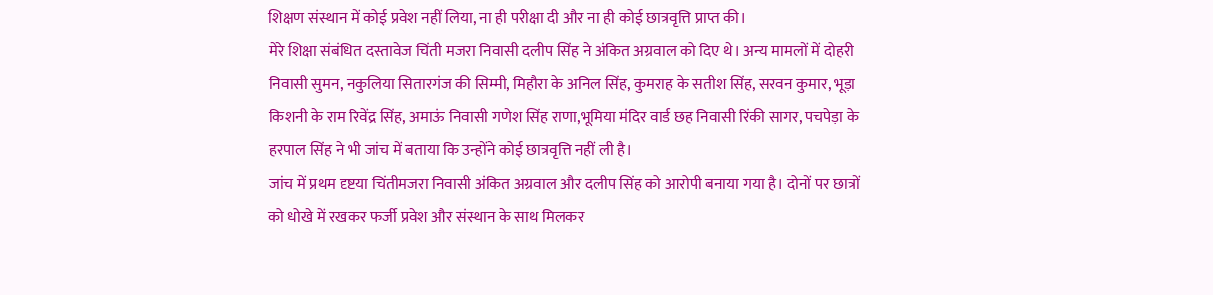शिक्षण संस्थान में कोई प्रवेश नहीं लिया, ना ही परीक्षा दी और ना ही कोई छात्रवृत्ति प्राप्त की।
मेरे शिक्षा संबंधित दस्तावेज चिंती मजरा निवासी दलीप सिंह ने अंकित अग्रवाल को दिए थे। अन्य मामलों में दोहरी निवासी सुमन, नकुलिया सितारगंज की सिम्मी, मिहौरा के अनिल सिंह, कुमराह के सतीश सिंह, सरवन कुमार, भूड़ा किशनी के राम रिवेंद्र सिंह, अमाऊं निवासी गणेश सिंह राणा,भूमिया मंदिर वार्ड छह निवासी रिंकी सागर, पचपेड़ा के हरपाल सिंह ने भी जांच में बताया कि उन्होंने कोई छात्रवृत्ति नहीं ली है।
जांच में प्रथम दृष्टया चिंतीमजरा निवासी अंकित अग्रवाल और दलीप सिंह को आरोपी बनाया गया है। दोनों पर छात्रों को धोखे में रखकर फर्जी प्रवेश और संस्थान के साथ मिलकर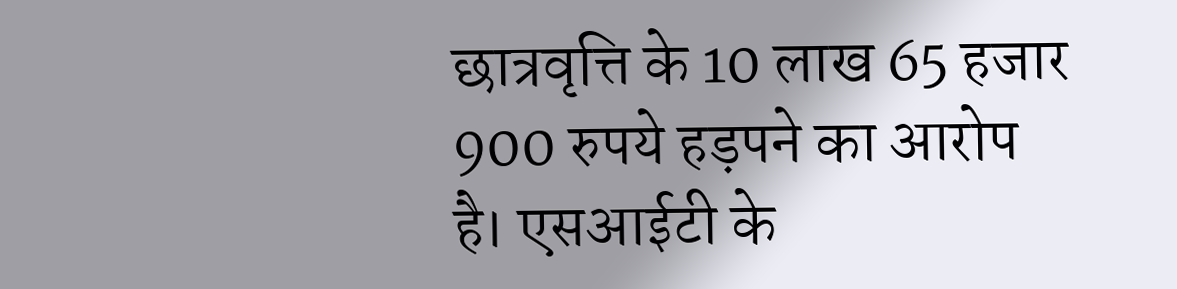छात्रवृत्ति के 10 लाख 65 हजार 900 रुपये हड़पने का आरोप है। एसआईटी के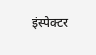इंस्पेक्टर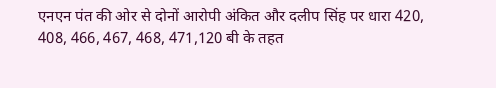एनएन पंत की ओर से दोनों आरोपी अंकित और दलीप सिंह पर धारा 420, 408, 466, 467, 468, 471,120 बी के तहत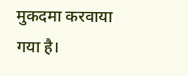मुकदमा करवाया गया है।